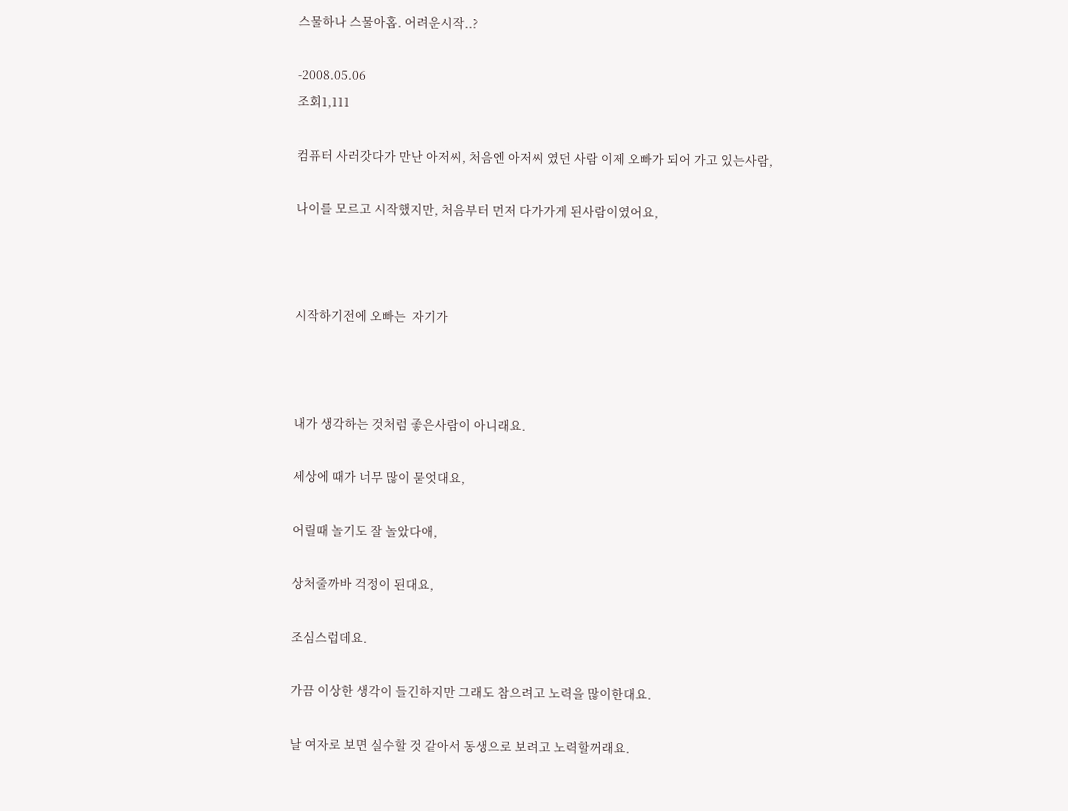스물하나 스물아홉. 어려운시작..?

-2008.05.06
조회1,111

컴퓨터 사러갓다가 만난 아저씨, 처음엔 아저씨 였던 사람 이제 오빠가 되어 가고 있는사람,

나이를 모르고 시작했지만, 처음부터 먼저 다가가게 된사람이였어요,



시작하기전에 오빠는  자기가



내가 생각하는 것처럼 좋은사람이 아니래요.

세상에 때가 너무 많이 묻엇대요,

어릴때 놀기도 잘 놀았다애,

상처줄까바 걱정이 된대요,

조심스럽데요.

가끔 이상한 생각이 들긴하지만 그래도 참으려고 노력을 많이한대요.

날 여자로 보면 실수할 것 같아서 동생으로 보려고 노력할꺼래요.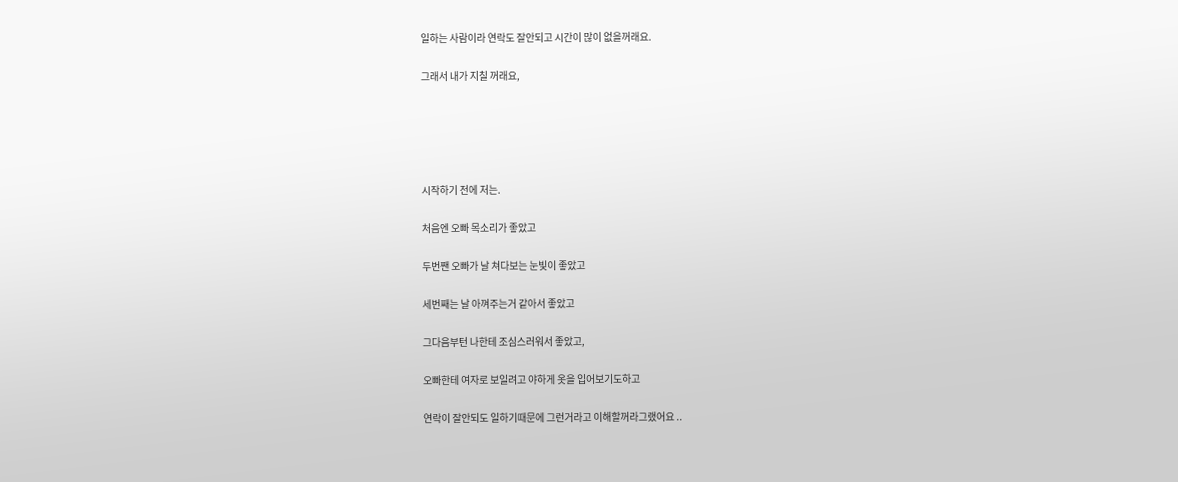일하는 사람이라 연락도 잘안되고 시간이 많이 없을꺼래요.

그래서 내가 지칠 꺼래요,





시작하기 전에 저는.

처음엔 오빠 목소리가 좋았고

두번짼 오빠가 날 쳐다보는 눈빛이 좋았고

세번째는 날 아껴주는거 같아서 좋았고

그다음부턴 나한테 조심스러워서 좋았고,

오빠한테 여자로 보일려고 야하게 옷을 입어보기도하고

연락이 잘안되도 일하기때문에 그런거라고 이해할꺼라그랬어요 ..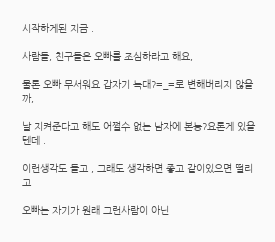시작하게된 지금 .

사람들, 친구들은 오빠를 조심하라고 해요,

물론 오빠 무서워요 갑자기 늑대?=_=로 변해버리지 않을까,

날 지켜준다고 해도 어쩔수 없는 남자에 본능?요론게 있을텐데 .

이런생각도 들고 , 그래도 생각하면 좋고 같이있으면 떨리고

오빠는 자기가 원래 그런사람이 아닌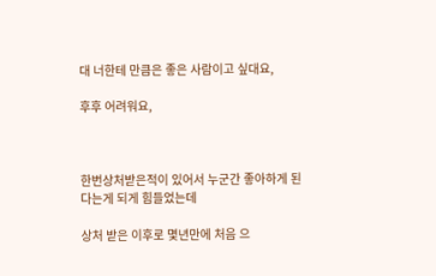대 너한테 만큼은 좋은 사람이고 싶대요,

후후 어려워요,



한번상처받은적이 있어서 누군간 좋아하게 된다는게 되게 힘들었는데

상처 받은 이후로 몇년만에 처음 으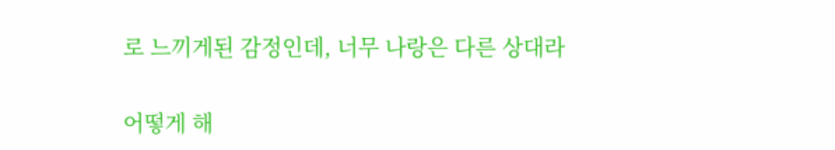로 느끼게된 감정인데, 너무 나랑은 다른 상대라

어떻게 해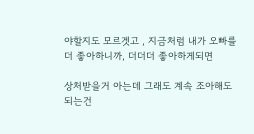야할지도 모르겟고 , 지금처럼 내가 오빠를더 좋아하니까, 더더더 좋아하게되면

상처받을거 아는데 그래도 계속 조아해도 되는건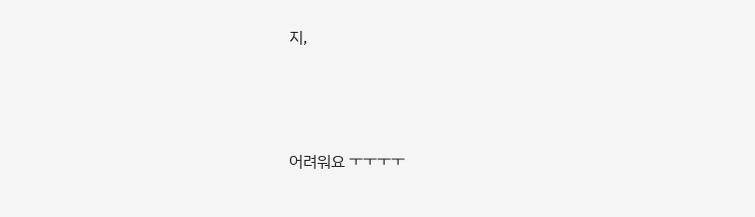지,





어려워요 ㅜㅜㅜㅜ